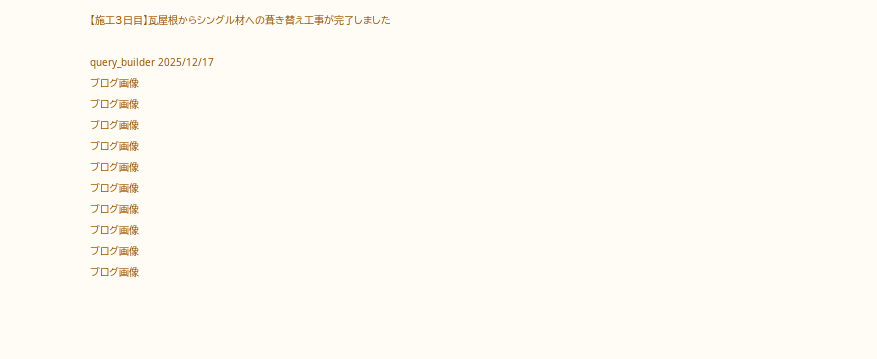【施工3日目】瓦屋根からシングル材への葺き替え工事が完了しました

query_builder 2025/12/17
ブログ画像
ブログ画像
ブログ画像
ブログ画像
ブログ画像
ブログ画像
ブログ画像
ブログ画像
ブログ画像
ブログ画像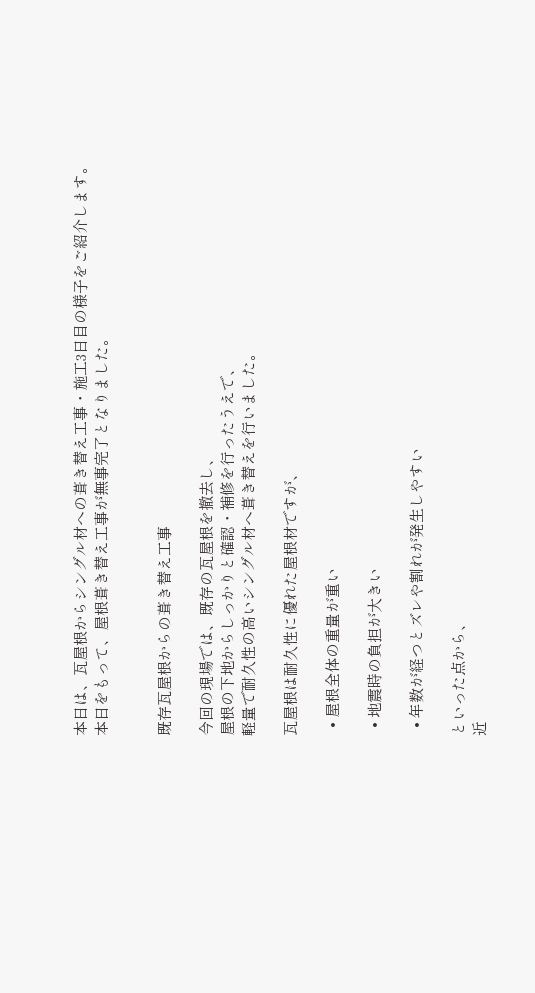本日は、瓦屋根からシングル材への葺き替え工事・施工3日目の様子をご紹介します。
本日をもって、屋根葺き替え工事が無事完了となりました。


既存瓦屋根からの葺き替え工事

今回の現場では、既存の瓦屋根を撤去し、
屋根の下地からしっかりと確認・補修を行ったうえで、
軽量で耐久性の高いシングル材へ葺き替えを行いました。

瓦屋根は耐久性に優れた屋根材ですが、

  • 屋根全体の重量が重い

  • 地震時の負担が大きい

  • 年数が経つとズレや割れが発生しやすい

といった点から、
近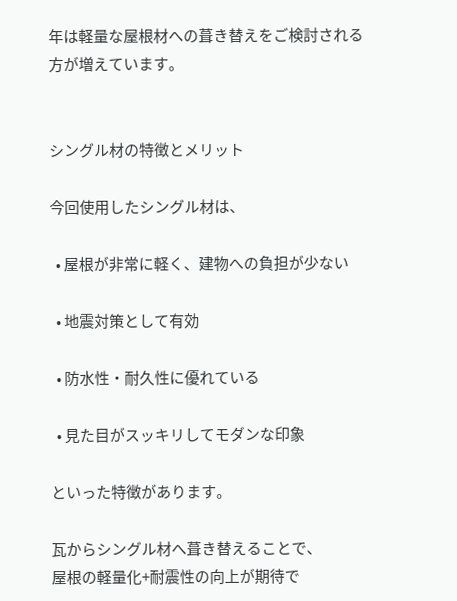年は軽量な屋根材への葺き替えをご検討される方が増えています。


シングル材の特徴とメリット

今回使用したシングル材は、

  • 屋根が非常に軽く、建物への負担が少ない

  • 地震対策として有効

  • 防水性・耐久性に優れている

  • 見た目がスッキリしてモダンな印象

といった特徴があります。

瓦からシングル材へ葺き替えることで、
屋根の軽量化+耐震性の向上が期待で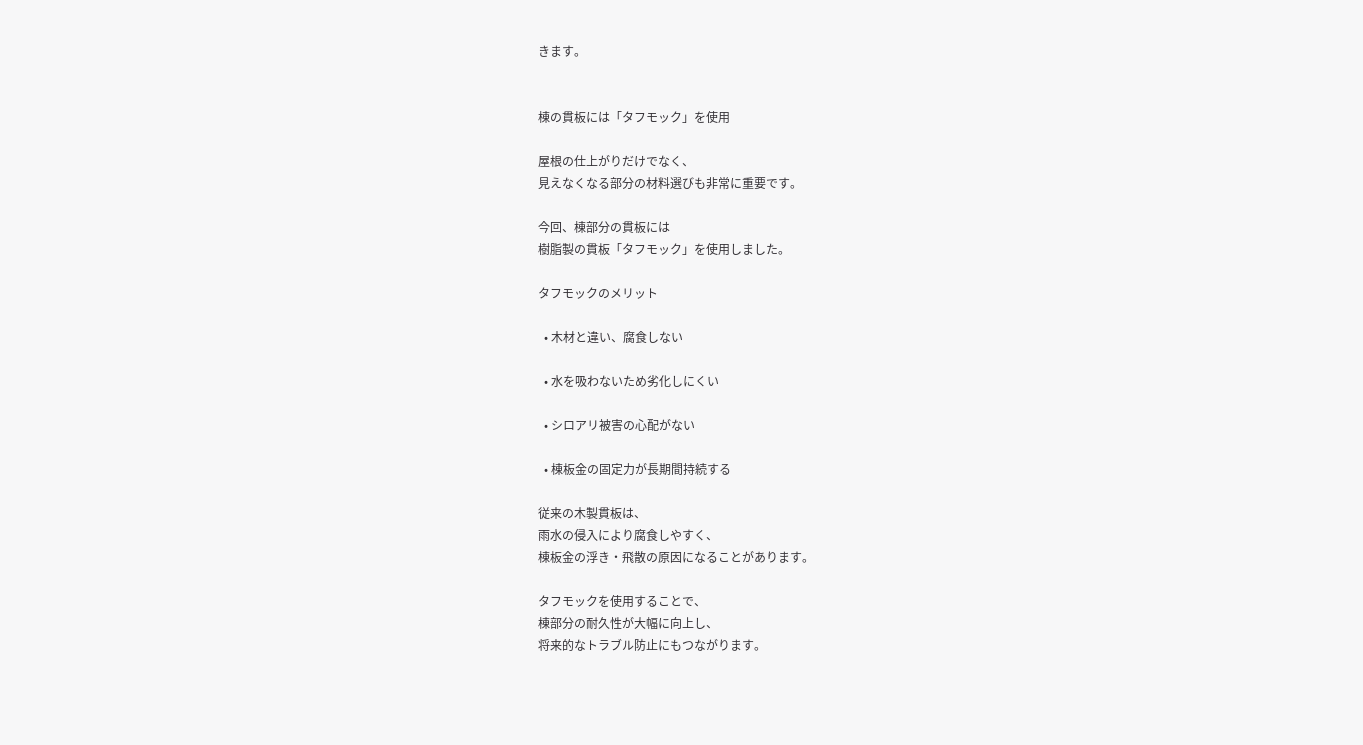きます。


棟の貫板には「タフモック」を使用

屋根の仕上がりだけでなく、
見えなくなる部分の材料選びも非常に重要です。

今回、棟部分の貫板には
樹脂製の貫板「タフモック」を使用しました。

タフモックのメリット

  • 木材と違い、腐食しない

  • 水を吸わないため劣化しにくい

  • シロアリ被害の心配がない

  • 棟板金の固定力が長期間持続する

従来の木製貫板は、
雨水の侵入により腐食しやすく、
棟板金の浮き・飛散の原因になることがあります。

タフモックを使用することで、
棟部分の耐久性が大幅に向上し、
将来的なトラブル防止にもつながります。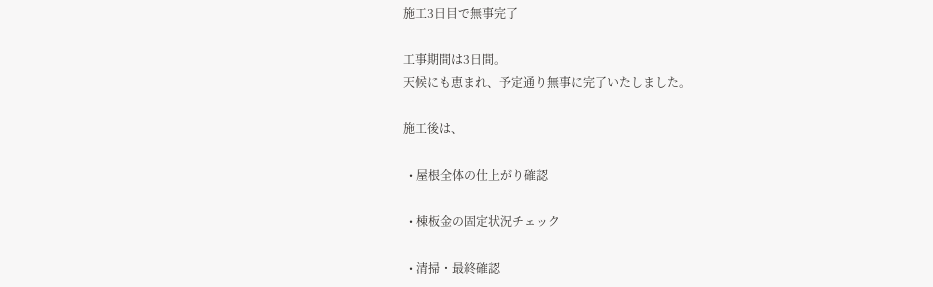施工3日目で無事完了

工事期間は3日間。
天候にも恵まれ、予定通り無事に完了いたしました。

施工後は、

  • 屋根全体の仕上がり確認

  • 棟板金の固定状況チェック

  • 清掃・最終確認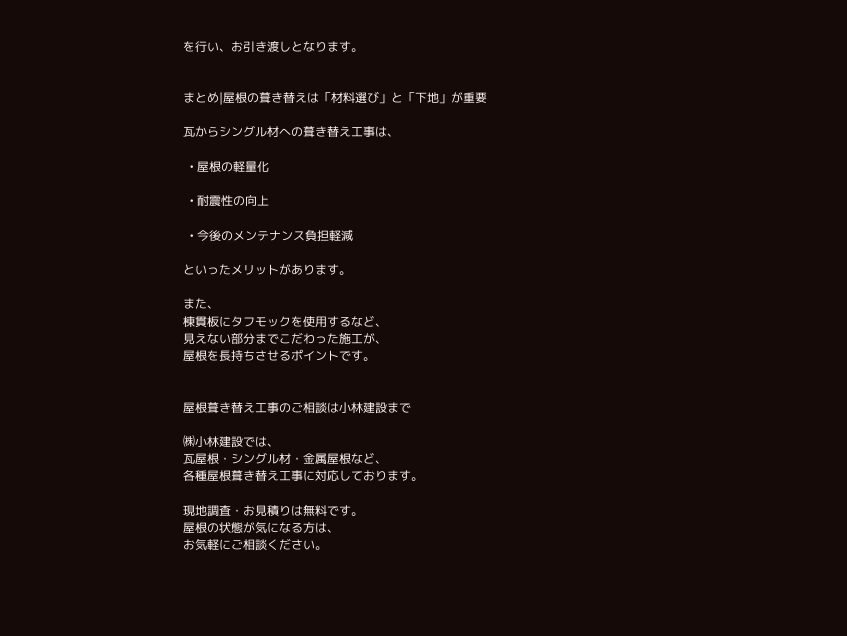を行い、お引き渡しとなります。


まとめ|屋根の葺き替えは「材料選び」と「下地」が重要

瓦からシングル材への葺き替え工事は、

  • 屋根の軽量化

  • 耐震性の向上

  • 今後のメンテナンス負担軽減

といったメリットがあります。

また、
棟貫板にタフモックを使用するなど、
見えない部分までこだわった施工が、
屋根を長持ちさせるポイントです。


屋根葺き替え工事のご相談は小林建設まで

㈱小林建設では、
瓦屋根・シングル材・金属屋根など、
各種屋根葺き替え工事に対応しております。

現地調査・お見積りは無料です。
屋根の状態が気になる方は、
お気軽にご相談ください。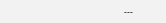---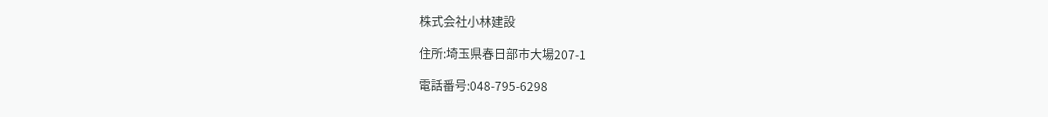株式会社小林建設

住所:埼玉県春日部市大場207-1

電話番号:048-795-6298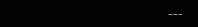---